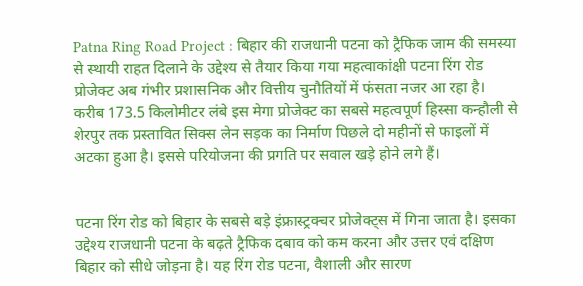Patna Ring Road Project : बिहार की राजधानी पटना को ट्रैफिक जाम की समस्या से स्थायी राहत दिलाने के उद्देश्य से तैयार किया गया महत्वाकांक्षी पटना रिंग रोड प्रोजेक्ट अब गंभीर प्रशासनिक और वित्तीय चुनौतियों में फंसता नजर आ रहा है। करीब 173.5 किलोमीटर लंबे इस मेगा प्रोजेक्ट का सबसे महत्वपूर्ण हिस्सा कन्हौली से शेरपुर तक प्रस्तावित सिक्स लेन सड़क का निर्माण पिछले दो महीनों से फाइलों में अटका हुआ है। इससे परियोजना की प्रगति पर सवाल खड़े होने लगे हैं।


पटना रिंग रोड को बिहार के सबसे बड़े इंफ्रास्ट्रक्चर प्रोजेक्ट्स में गिना जाता है। इसका उद्देश्य राजधानी पटना के बढ़ते ट्रैफिक दबाव को कम करना और उत्तर एवं दक्षिण बिहार को सीधे जोड़ना है। यह रिंग रोड पटना, वैशाली और सारण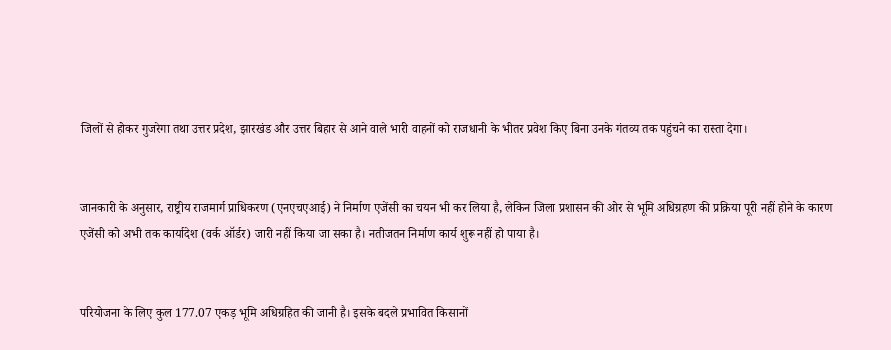जिलों से होकर गुजरेगा तथा उत्तर प्रदेश, झारखंड और उत्तर बिहार से आने वाले भारी वाहनों को राजधानी के भीतर प्रवेश किए बिना उनके गंतव्य तक पहुंचने का रास्ता देगा।


जानकारी के अनुसार, राष्ट्रीय राजमार्ग प्राधिकरण (एनएचएआई) ने निर्माण एजेंसी का चयन भी कर लिया है, लेकिन जिला प्रशासन की ओर से भूमि अधिग्रहण की प्रक्रिया पूरी नहीं होने के कारण एजेंसी को अभी तक कार्यादेश (वर्क ऑर्डर) जारी नहीं किया जा सका है। नतीजतन निर्माण कार्य शुरू नहीं हो पाया है।


परियोजना के लिए कुल 177.07 एकड़ भूमि अधिग्रहित की जानी है। इसके बदले प्रभावित किसानों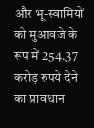और भू-स्वामियों को मुआवजे के रूप में 254.37 करोड़ रुपये देने का प्रावधान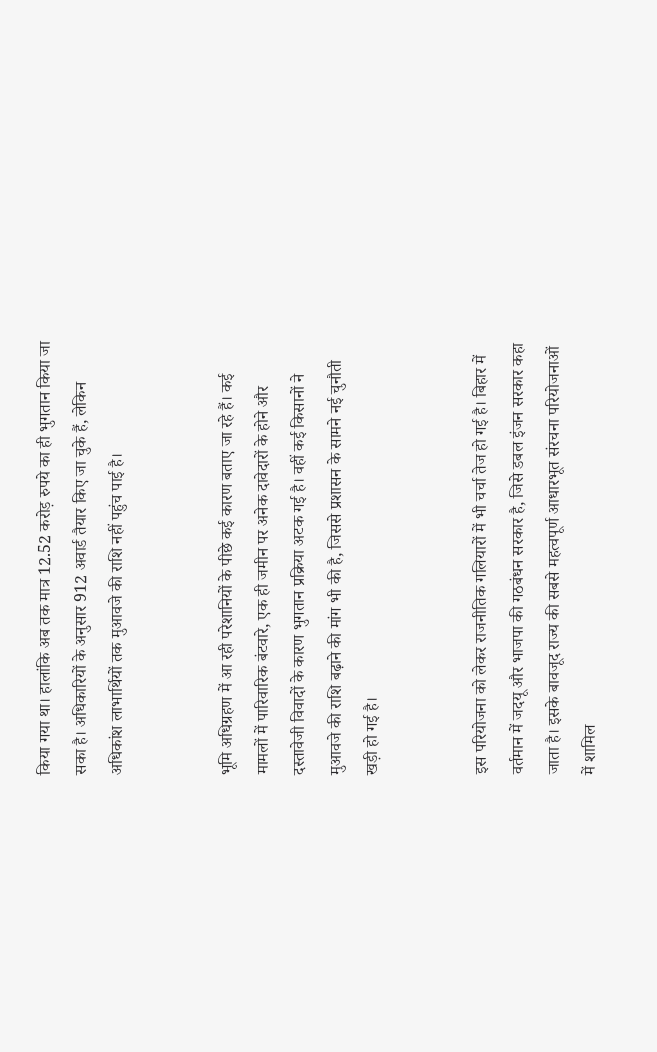किया गया था। हालांकि अब तक मात्र 12.52 करोड़ रुपये का ही भुगतान किया जा सका है। अधिकारियों के अनुसार 912 अवार्ड तैयार किए जा चुके हैं, लेकिन अधिकांश लाभार्थियों तक मुआवजे की राशि नहीं पहुंच पाई है।


भूमि अधिग्रहण में आ रही परेशानियों के पीछे कई कारण बताए जा रहे हैं। कई मामलों में पारिवारिक बंटवारे, एक ही जमीन पर अनेक दावेदारों के होने और दस्तावेजी विवादों के कारण भुगतान प्रक्रिया अटक गई है। वहीं कई किसानों ने मुआवजे की राशि बढ़ाने की मांग भी की है, जिससे प्रशासन के सामने नई चुनौती खड़ी हो गई है।


इस परियोजना को लेकर राजनीतिक गलियारों में भी चर्चा तेज हो गई है। बिहार में वर्तमान में जदयू और भाजपा की गठबंधन सरकार है, जिसे डबल इंजन सरकार कहा जाता है। इसके बावजूद राज्य की सबसे महत्वपूर्ण आधारभूत संरचना परियोजनाओं में शामिल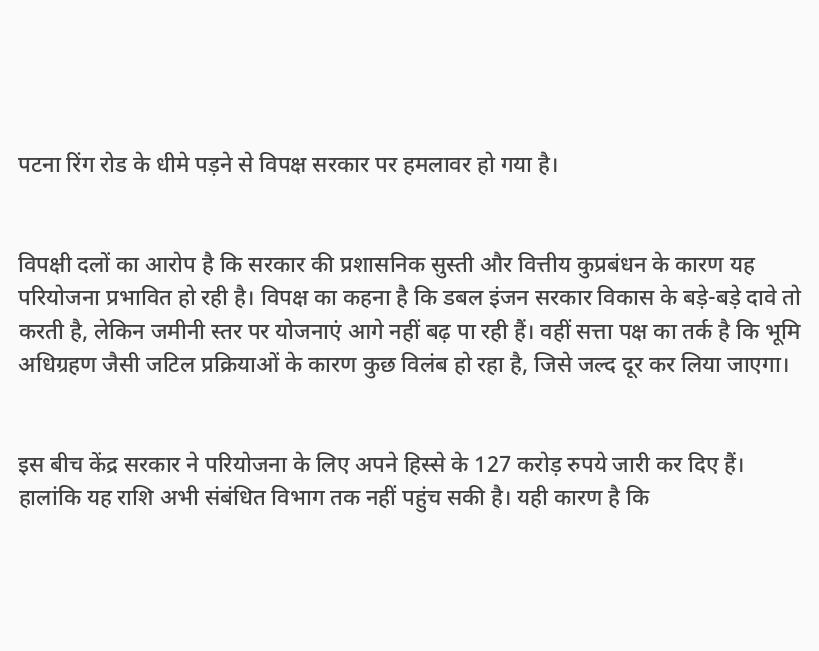पटना रिंग रोड के धीमे पड़ने से विपक्ष सरकार पर हमलावर हो गया है।


विपक्षी दलों का आरोप है कि सरकार की प्रशासनिक सुस्ती और वित्तीय कुप्रबंधन के कारण यह परियोजना प्रभावित हो रही है। विपक्ष का कहना है कि डबल इंजन सरकार विकास के बड़े-बड़े दावे तो करती है, लेकिन जमीनी स्तर पर योजनाएं आगे नहीं बढ़ पा रही हैं। वहीं सत्ता पक्ष का तर्क है कि भूमि अधिग्रहण जैसी जटिल प्रक्रियाओं के कारण कुछ विलंब हो रहा है, जिसे जल्द दूर कर लिया जाएगा।


इस बीच केंद्र सरकार ने परियोजना के लिए अपने हिस्से के 127 करोड़ रुपये जारी कर दिए हैं। हालांकि यह राशि अभी संबंधित विभाग तक नहीं पहुंच सकी है। यही कारण है कि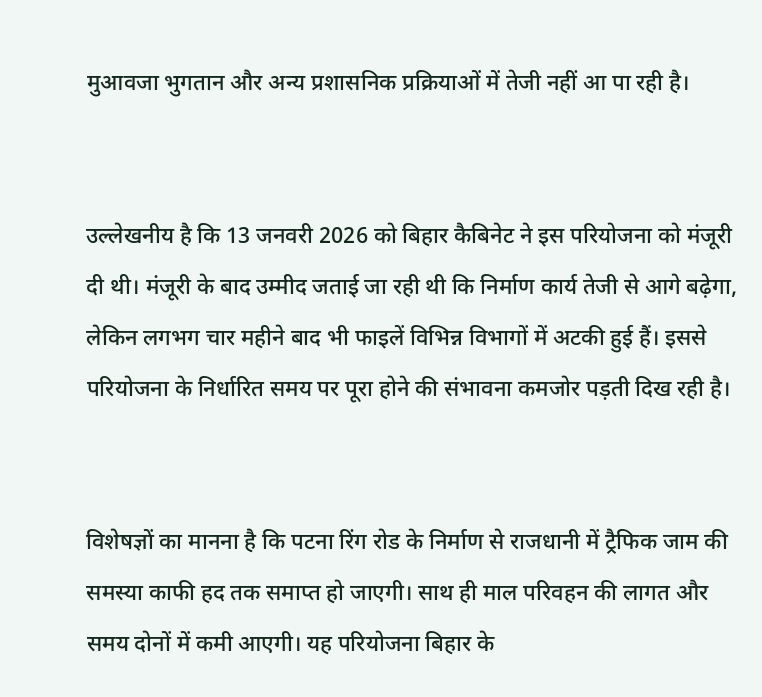मुआवजा भुगतान और अन्य प्रशासनिक प्रक्रियाओं में तेजी नहीं आ पा रही है।


उल्लेखनीय है कि 13 जनवरी 2026 को बिहार कैबिनेट ने इस परियोजना को मंजूरी दी थी। मंजूरी के बाद उम्मीद जताई जा रही थी कि निर्माण कार्य तेजी से आगे बढ़ेगा, लेकिन लगभग चार महीने बाद भी फाइलें विभिन्न विभागों में अटकी हुई हैं। इससे परियोजना के निर्धारित समय पर पूरा होने की संभावना कमजोर पड़ती दिख रही है।


विशेषज्ञों का मानना है कि पटना रिंग रोड के निर्माण से राजधानी में ट्रैफिक जाम की समस्या काफी हद तक समाप्त हो जाएगी। साथ ही माल परिवहन की लागत और समय दोनों में कमी आएगी। यह परियोजना बिहार के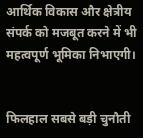आर्थिक विकास और क्षेत्रीय संपर्क को मजबूत करने में भी महत्वपूर्ण भूमिका निभाएगी।


फिलहाल सबसे बड़ी चुनौती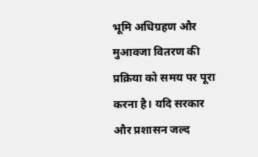भूमि अधिग्रहण और मुआवजा वितरण की प्रक्रिया को समय पर पूरा करना है। यदि सरकार और प्रशासन जल्द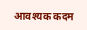आवश्यक कदम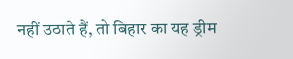नहीं उठाते हैं, तो बिहार का यह ड्रीम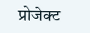प्रोजेक्ट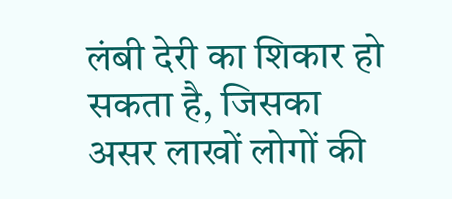लंबी देरी का शिकार हो सकता है, जिसका असर लाखों लोगों की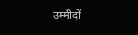उम्मीदों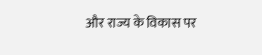और राज्य के विकास पर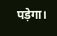पड़ेगा।